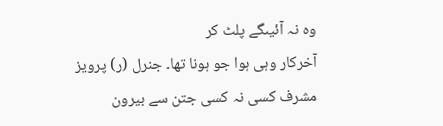وہ نہ آئیںگے پلٹ کر
آخرکار وہی ہوا جو ہونا تھا۔ جنرل (ر) پرویز مشرف کسی نہ کسی جتن سے بیرون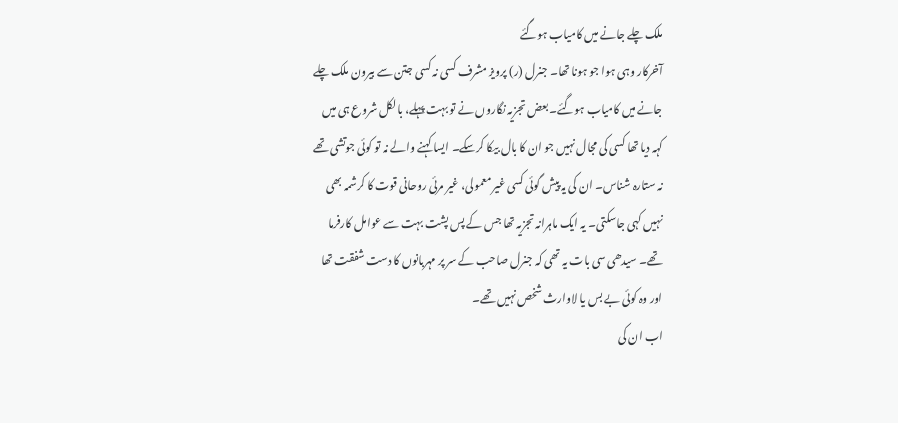ملک چلے جانے میں کامیاب ہوگئے
آخرکار وہی ہوا جو ہونا تھا۔ جنرل (ر) پرویز مشرف کسی نہ کسی جتن سے بیرون ملک چلے جانے میں کامیاب ہوگئے۔ بعض تجزیہ نگاروں نے تو بہت پہلے، بالکل شروع ہی میں کہہ دیا تھا کسی کی مجال نہیں جو ان کا بال بیکا کرسکے۔ ایسا کہنے والے نہ تو کوئی جوتشی تھے نہ ستارہ شناس۔ ان کی یہ پیش گوئی کسی غیر معمولی، غیر مرئی روحانی قوت کا کرشمہ بھی نہیں کہی جاسکتی۔ یہ ایک ماہرانہ تجزیہ تھا جس کے پس پشت بہت سے عوامل کارفرما تھے۔ سیدھی سی بات یہ تھی کہ جنرل صاحب کے سر پر مہربانوں کا دست شفقت تھا اور وہ کوئی بے بس یا لاوارث شخص نہیں تھے۔
اب ان کی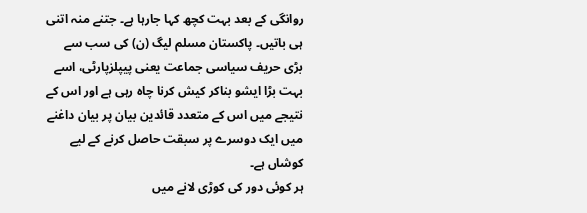روانگی کے بعد بہت کچھ کہا جارہا ہے۔ جتنے منہ اتنی ہی باتیں۔ پاکستان مسلم لیگ (ن) کی سب سے بڑی حریف سیاسی جماعت یعنی پیپلزپارٹی، اسے بہت بڑا ایشو بناکر کیش کرنا چاہ رہی ہے اور اس کے نتیجے میں اس کے متعدد قائدین بیان پر بیان داغنے میں ایک دوسرے پر سبقت حاصل کرنے کے لیے کوشاں ہے۔
ہر کوئی دور کی کوڑی لانے میں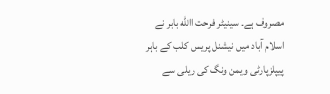مصروف ہے۔ سینیٹر فرحت االله بابر نے اسلام آباد میں نیشنل پریس کلب کے باہر پیپلزپارٹی ویمن ونگ کی ریلی سے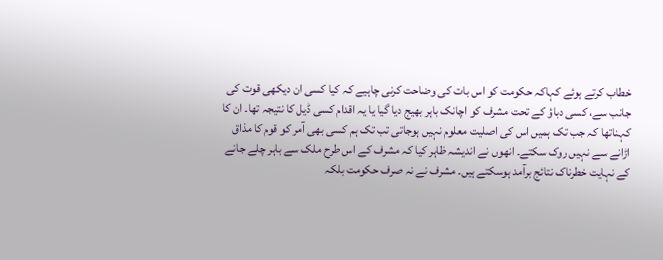خطاب کرتے ہوئے کہاکہ حکومت کو اس بات کی وضاحت کرنی چاہیے کہ کیا کسی ان دیکھی قوت کی جانب سے، کسی دباؤ کے تحت مشرف کو اچانک باہر بھیج دیا گیا یا یہ اقدام کسی ڈیل کا نتیجہ تھا۔ ان کا کہناتھا کہ جب تک ہمیں اس کی اصلیت معلوم نہیں ہوجاتی تب تک ہم کسی بھی آمر کو قوم کا مذاق اڑانے سے نہیں روک سکتے۔ انھوں نے اندیشہ ظاہر کیا کہ مشرف کے اس طرح ملک سے باہر چلے جانے کے نہایت خطرناک نتائج برآمد ہوسکتے ہیں۔ مشرف نے نہ صرف حکومت بلکہ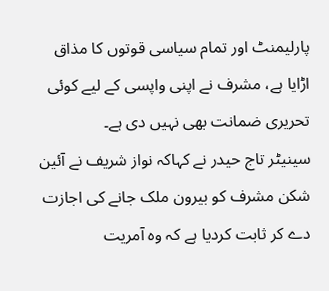پارلیمنٹ اور تمام سیاسی قوتوں کا مذاق اڑایا ہے، مشرف نے اپنی واپسی کے لیے کوئی تحریری ضمانت بھی نہیں دی ہے۔
سینیٹر تاج حیدر نے کہاکہ نواز شریف نے آئین شکن مشرف کو بیرون ملک جانے کی اجازت دے کر ثابت کردیا ہے کہ وہ آمریت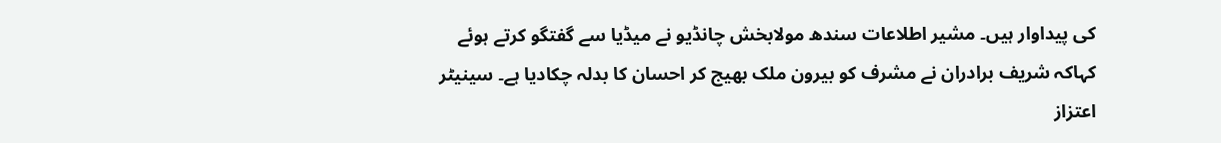کی پیداوار ہیں۔ مشیر اطلاعات سندھ مولابخش چانڈیو نے میڈیا سے گفتگو کرتے ہوئے کہاکہ شریف برادران نے مشرف کو بیرون ملک بھیج کر احسان کا بدلہ چکادیا ہے۔ سینیٹر اعتزاز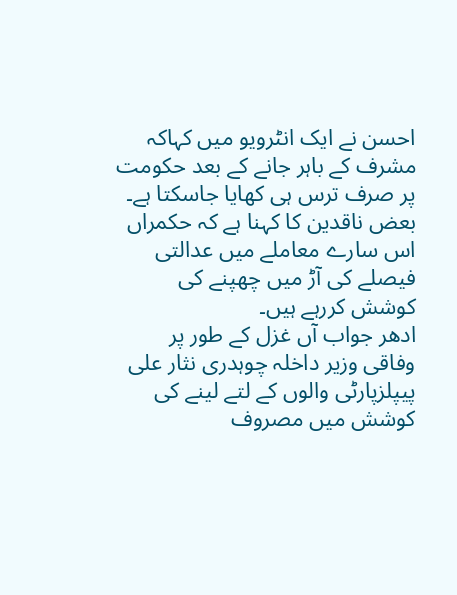احسن نے ایک انٹرویو میں کہاکہ مشرف کے باہر جانے کے بعد حکومت پر صرف ترس ہی کھایا جاسکتا ہے۔ بعض ناقدین کا کہنا ہے کہ حکمراں اس سارے معاملے میں عدالتی فیصلے کی آڑ میں چھپنے کی کوشش کررہے ہیں۔
ادھر جواب آں غزل کے طور پر وفاقی وزیر داخلہ چوہدری نثار علی پیپلزپارٹی والوں کے لتے لینے کی کوشش میں مصروف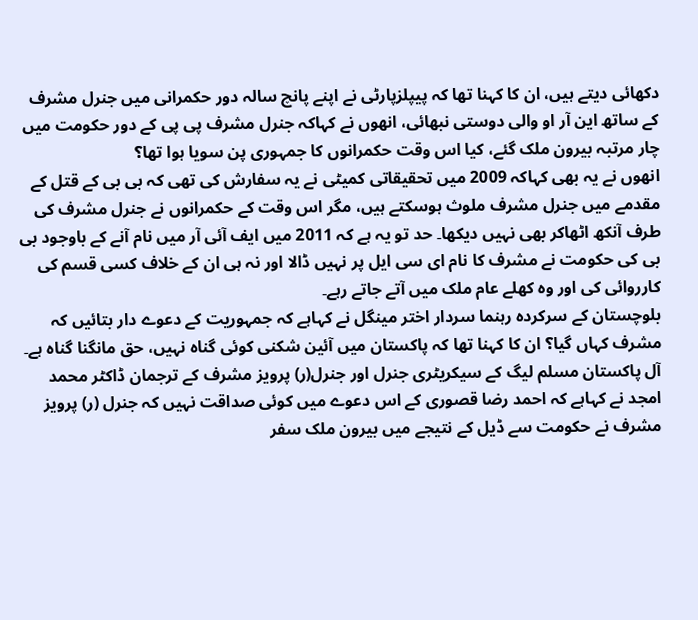دکھائی دیتے ہیں، ان کا کہنا تھا کہ پیپلزپارٹی نے اپنے پانچ سالہ دور حکمرانی میں جنرل مشرف کے ساتھ این آر او والی دوستی نبھائی، انھوں نے کہاکہ جنرل مشرف پی پی کے دور حکومت میں چار مرتبہ بیرون ملک گئے، کیا اس وقت حکمرانوں کا جمہوری پن سویا ہوا تھا؟
انھوں نے یہ بھی کہاکہ 2009 میں تحقیقاتی کمیٹی نے یہ سفارش کی تھی کہ بی بی کے قتل کے مقدمے میں جنرل مشرف ملوث ہوسکتے ہیں، مگر اس وقت کے حکمرانوں نے جنرل مشرف کی طرف آنکھ اٹھاکر بھی نہیں دیکھا۔ حد تو یہ ہے کہ 2011 میں ایف آئی آر میں نام آنے کے باوجود بی بی کی حکومت نے مشرف کا نام ای سی ایل پر نہیں ڈالا اور نہ ہی ان کے خلاف کسی قسم کی کارروائی کی اور وہ کھلے عام ملک میں آتے جاتے رہے۔
بلوچستان کے سرکردہ رہنما سردار اختر مینگل نے کہاہے کہ جمہوریت کے دعوے دار بتائیں کہ مشرف کہاں گیا؟ ان کا کہنا تھا کہ پاکستان میں آئین شکنی کوئی گناہ نہیں، حق مانگنا گناہ ہے۔ آل پاکستان مسلم لیگ کے سیکریٹری جنرل اور جنرل(ر) پرویز مشرف کے ترجمان ڈاکٹر محمد امجد نے کہاہے کہ احمد رضا قصوری کے اس دعوے میں کوئی صداقت نہیں کہ جنرل (ر) پرویز مشرف نے حکومت سے ڈیل کے نتیجے میں بیرون ملک سفر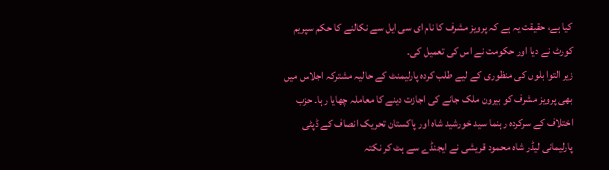کیا ہے، حقیقت یہ ہے کہ پرویز مشرف کا نام ای سی ایل سے نکالنے کا حکم سپریم کورٹ نے دیا اور حکومت نے اس کی تعمیل کی۔
زیر التوا بلوں کی منظوری کے لیے طلب کردہ پارلیمنٹ کے حالیہ مشترکہ اجلاس میں بھی پرویز مشرف کو بیرون ملک جانے کی اجازت دینے کا معاملہ چھایا رہا۔ حزب اختلاف کے سرکردہ رہنما سید خورشید شاہ اور پاکستان تحریک انصاف کے ڈپٹی پارلیمانی لیڈر شاہ محمود قریشی نے ایجنڈے سے ہٹ کر نکتہ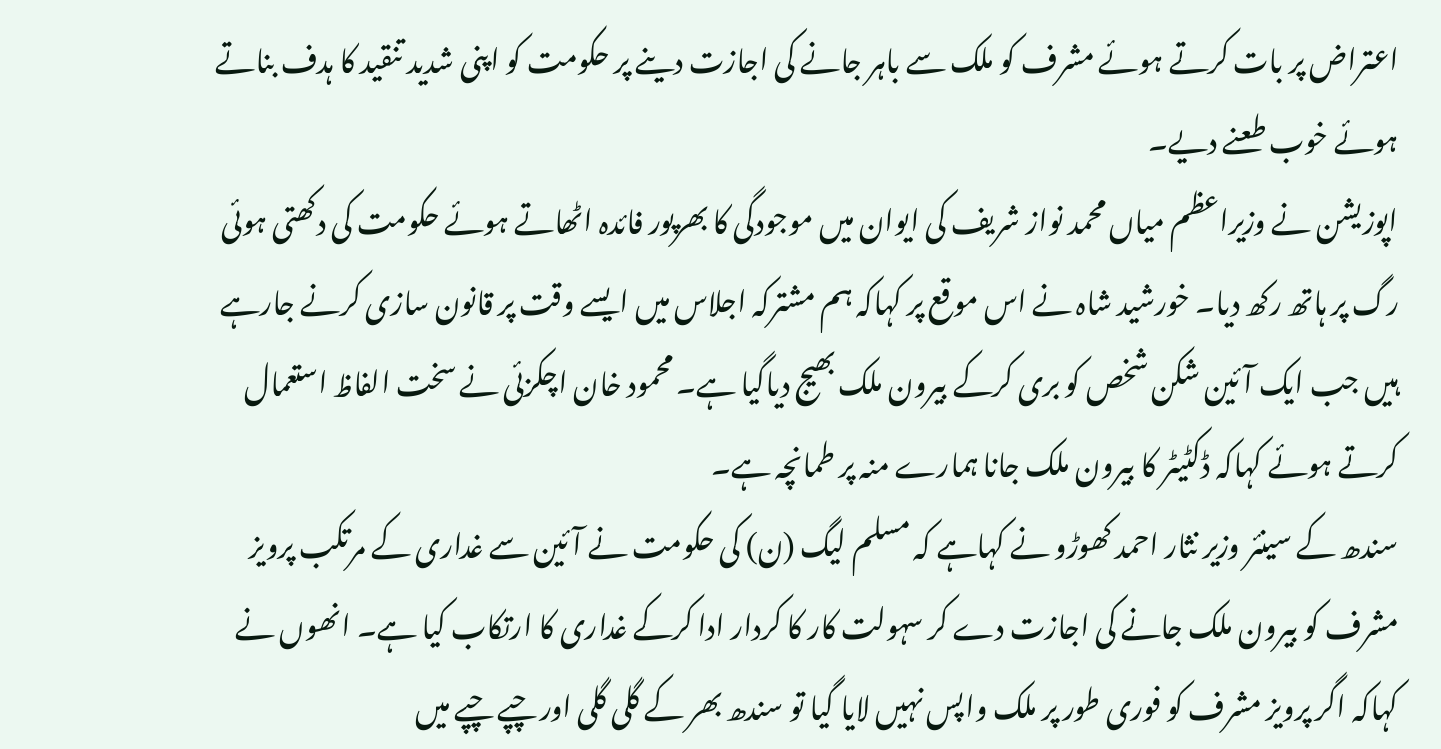اعتراض پر بات کرتے ہوئے مشرف کو ملک سے باہر جانے کی اجازت دینے پر حکومت کو اپنی شدید تنقید کا ہدف بناتے ہوئے خوب طعنے دیے۔
اپوزیشن نے وزیراعظم میاں محمد نواز شریف کی ایوان میں موجودگی کا بھرپور فائدہ اٹھاتے ہوئے حکومت کی دکھتی ہوئی رگ پر ہاتھ رکھ دیا۔ خورشید شاہ نے اس موقع پر کہاکہ ہم مشترکہ اجلاس میں ایسے وقت پر قانون سازی کرنے جارہے ہیں جب ایک آئین شکن شخص کو بری کرکے بیرون ملک بھیج دیاگیا ہے۔ محمود خان اچکزئی نے سخت الفاظ استعمال کرتے ہوئے کہاکہ ڈکٹیٹر کا بیرون ملک جانا ہمارے منہ پر طمانچہ ہے۔
سندھ کے سینئر وزیر نثار احمد کھوڑو نے کہاہے کہ مسلم لیگ (ن) کی حکومت نے آئین سے غداری کے مرتکب پرویز مشرف کو بیرون ملک جانے کی اجازت دے کر سہولت کار کا کردار ادا کرکے غداری کا ارتکاب کیا ہے۔ انھوں نے کہاکہ اگر پرویز مشرف کو فوری طور پر ملک واپس نہیں لایا گیا تو سندھ بھر کے گلی گلی اور چپے چپے میں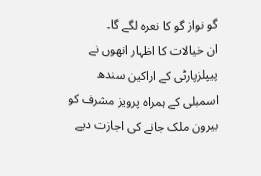گو نواز گو کا نعرہ لگے گا۔
ان خیالات کا اظہار انھوں نے پیپلزپارٹی کے اراکین سندھ اسمبلی کے ہمراہ پرویز مشرف کو بیرون ملک جانے کی اجازت دیے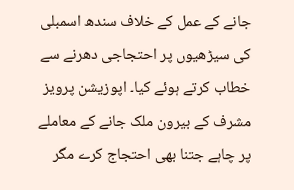جانے کے عمل کے خلاف سندھ اسمبلی کی سیڑھیوں پر احتجاجی دھرنے سے خطاب کرتے ہوئے کیا۔ اپوزیشن پرویز مشرف کے بیرون ملک جانے کے معاملے پر چاہے جتنا بھی احتجاج کرے مگر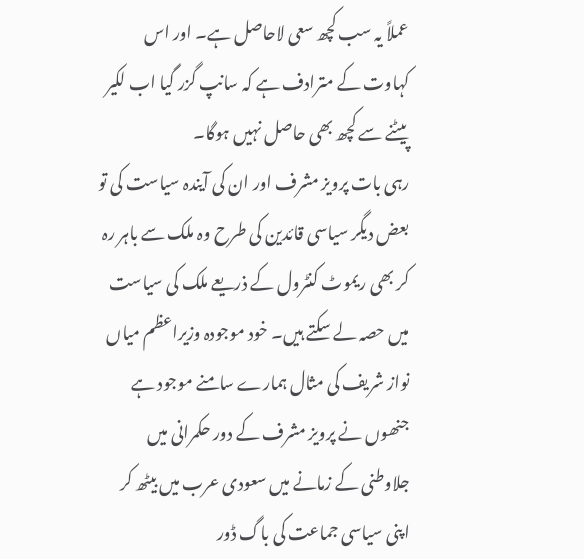عملاً یہ سب کچھ سعی لاحاصل ہے۔ اور اس کہاوت کے مترادف ہے کہ سانپ گزر گیا اب لکیر پیٹنے سے کچھ بھی حاصل نہیں ہوگا۔
رہی بات پرویز مشرف اور ان کی آیندہ سیاست کی تو بعض دیگر سیاسی قائدین کی طرح وہ ملک سے باہر رہ کر بھی ریموٹ کنٹرول کے ذریعے ملک کی سیاست میں حصہ لے سکتے ہیں۔ خود موجودہ وزیراعظم میاں نواز شریف کی مثال ہمارے سامنے موجود ہے جنھوں نے پرویز مشرف کے دور حکمرانی میں جلاوطنی کے زمانے میں سعودی عرب میں بیٹھ کر اپنی سیاسی جماعت کی باگ ڈور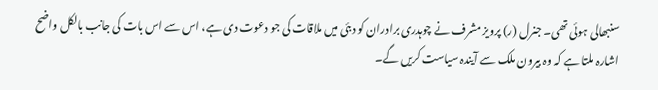سنبھالی ہوئی تھی۔ جنرل (ر) پرویز مشرف نے چوہدری برادران کو دبئی میں ملاقات کی جو دعوت دی ہے، اس سے اس بات کی جانب بالکل واضح اشارہ ملتا ہے کہ وہ بیرون ملک سے آیندہ سیاست کریں گے۔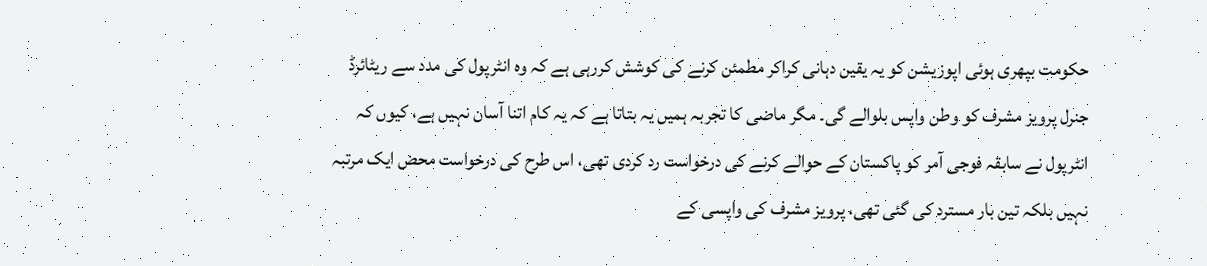حکومت بپھری ہوئی اپوزیشن کو یہ یقین دہانی کراکر مطمئن کرنے کی کوشش کررہی ہے کہ وہ انٹرپول کی مدد سے ریٹائرڈ جنرل پرویز مشرف کو وطن واپس بلوالے گی۔ مگر ماضی کا تجربہ ہمیں یہ بتاتا ہے کہ یہ کام اتنا آسان نہیں ہے، کیوں کہ انٹرپول نے سابقہ فوجی آمر کو پاکستان کے حوالے کرنے کی درخواست رد کردی تھی، اس طرح کی درخواست محض ایک مرتبہ نہیں بلکہ تین بار مسترد کی گئی تھی، پرویز مشرف کی واپسی کے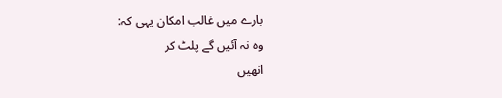بارے میں غالب امکان یہی کہ:
وہ نہ آئیں گے پلٹ کر
انھیں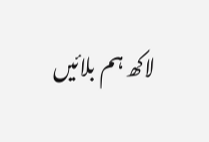لاکھ ہم بلائیں